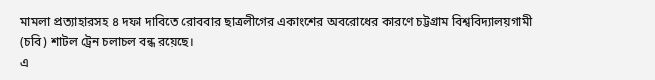মামলা প্রত্যাহারসহ ৪ দফা দাবিতে রোববার ছাত্রলীগের একাংশের অবরোধের কারণে চট্টগ্রাম বিশ্ববিদ্যালয়গামী (চবি) শাটল ট্রেন চলাচল বন্ধ রয়েছে।
এ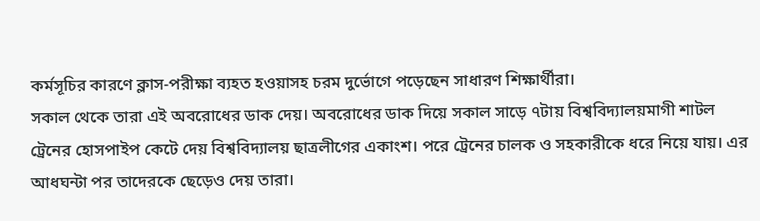কর্মসূচির কারণে ক্লাস-পরীক্ষা ব্যহত হওয়াসহ চরম দুর্ভোগে পড়েছেন সাধারণ শিক্ষার্থীরা।
সকাল থেকে তারা এই অবরোধের ডাক দেয়। অবরোধের ডাক দিয়ে সকাল সাড়ে ৭টায় বিশ্ববিদ্যালয়মাগী শাটল ট্রেনের হোসপাইপ কেটে দেয় বিশ্ববিদ্যালয় ছাত্রলীগের একাংশ। পরে ট্রেনের চালক ও সহকারীকে ধরে নিয়ে যায়। এর আধঘন্টা পর তাদেরকে ছেড়েও দেয় তারা।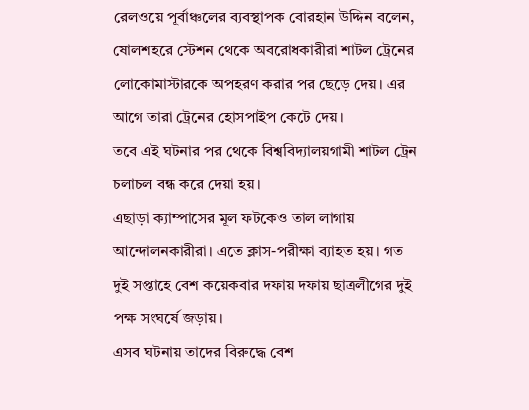রেলওয়ে পূর্বাঞ্চলের ব্যবস্থাপক বোরহান উদ্দিন বলেন, ষোলশহরে স্টেশন থেকে অবরোধকারীরা শাটল ট্রেনের লোকোমাস্টারকে অপহরণ করার পর ছেড়ে দেয়। এর আগে তারা ট্রেনের হোসপাইপ কেটে দেয়।
তবে এই ঘটনার পর থেকে বিশ্ববিদ্যালয়গামী শাটল ট্রেন চলাচল বন্ধ করে দেয়া হয়।
এছাড়া ক্যাম্পাসের মূল ফটকেও তাল লাগায় আন্দোলনকারীরা। এতে ক্লাস-পরীক্ষা ব্যাহত হয়। গত দুই সপ্তাহে বেশ কয়েকবার দফায় দফায় ছাত্রলীগের দুই পক্ষ সংঘর্ষে জড়ায়।
এসব ঘটনায় তাদের বিরুদ্ধে বেশ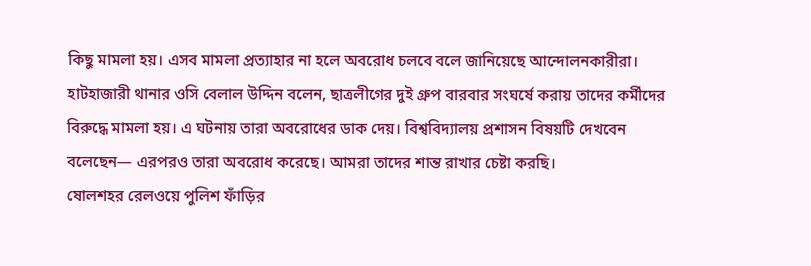কিছু মামলা হয়। এসব মামলা প্রত্যাহার না হলে অবরোধ চলবে বলে জানিয়েছে আন্দোলনকারীরা।
হাটহাজারী থানার ওসি বেলাল উদ্দিন বলেন, ছাত্রলীগের দুই গ্রুপ বারবার সংঘর্ষে করায় তাদের কর্মীদের বিরুদ্ধে মামলা হয়। এ ঘটনায় তারা অবরোধের ডাক দেয়। বিশ্ববিদ্যালয় প্রশাসন বিষয়টি দেখবেন বলেছেন— এরপরও তারা অবরোধ করেছে। আমরা তাদের শান্ত রাখার চেষ্টা করছি।
ষোলশহর রেলওয়ে পুলিশ ফাঁড়ির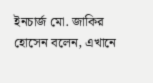ইনচার্জ মো. জাকির হোসেন বলেন, এখানে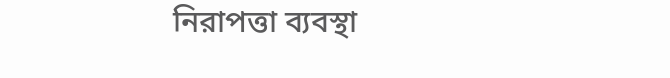নিরাপত্তা ব্যবস্থা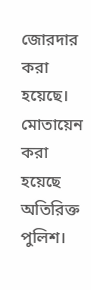জোরদার করা হয়েছে। মোতায়েন করা হয়েছে অতিরিক্ত পুলিশ।